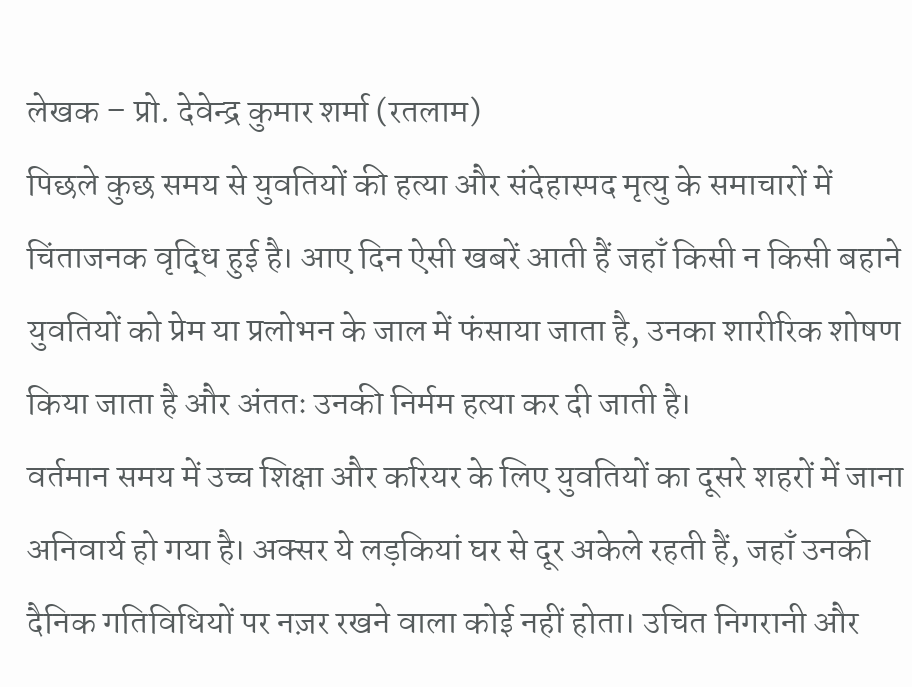लेखक – प्रो. देवेन्द्र कुमार शर्मा (रतलाम)
पिछले कुछ समय से युवतियों की हत्या और संदेहास्पद मृत्यु के समाचारों में चिंताजनक वृद्धि हुई है। आए दिन ऐसी खबरें आती हैं जहाँ किसी न किसी बहाने युवतियों को प्रेम या प्रलोभन के जाल में फंसाया जाता है, उनका शारीरिक शोषण किया जाता है और अंततः उनकी निर्मम हत्या कर दी जाती है।
वर्तमान समय में उच्च शिक्षा और करियर के लिए युवतियों का दूसरे शहरों में जाना अनिवार्य हो गया है। अक्सर ये लड़कियां घर से दूर अकेले रहती हैं, जहाँ उनकी दैनिक गतिविधियों पर नज़र रखने वाला कोई नहीं होता। उचित निगरानी और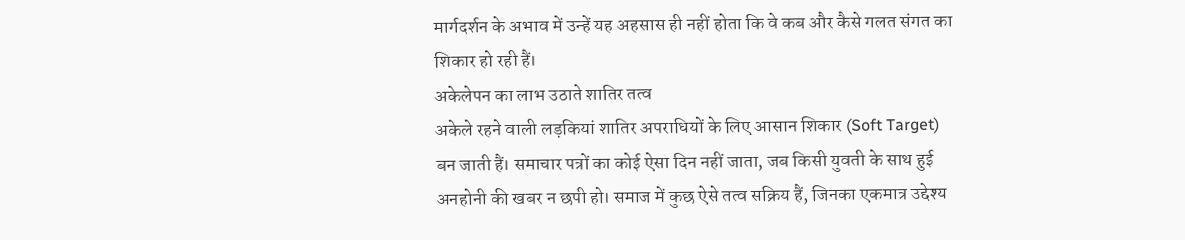मार्गदर्शन के अभाव में उन्हें यह अहसास ही नहीं होता कि वे कब और कैसे गलत संगत का शिकार हो रही हैं।
अकेलेपन का लाभ उठाते शातिर तत्व
अकेले रहने वाली लड़कियां शातिर अपराधियों के लिए आसान शिकार (Soft Target) बन जाती हैं। समाचार पत्रों का कोई ऐसा दिन नहीं जाता, जब किसी युवती के साथ हुई अनहोनी की खबर न छपी हो। समाज में कुछ ऐसे तत्व सक्रिय हैं, जिनका एकमात्र उद्देश्य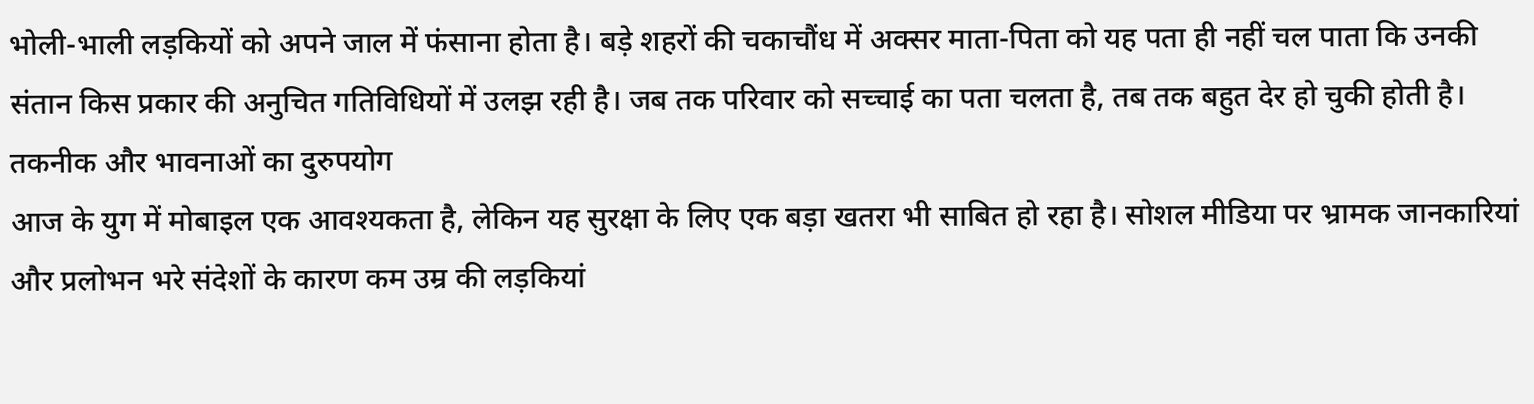भोली-भाली लड़कियों को अपने जाल में फंसाना होता है। बड़े शहरों की चकाचौंध में अक्सर माता-पिता को यह पता ही नहीं चल पाता कि उनकी संतान किस प्रकार की अनुचित गतिविधियों में उलझ रही है। जब तक परिवार को सच्चाई का पता चलता है, तब तक बहुत देर हो चुकी होती है।
तकनीक और भावनाओं का दुरुपयोग
आज के युग में मोबाइल एक आवश्यकता है, लेकिन यह सुरक्षा के लिए एक बड़ा खतरा भी साबित हो रहा है। सोशल मीडिया पर भ्रामक जानकारियां और प्रलोभन भरे संदेशों के कारण कम उम्र की लड़कियां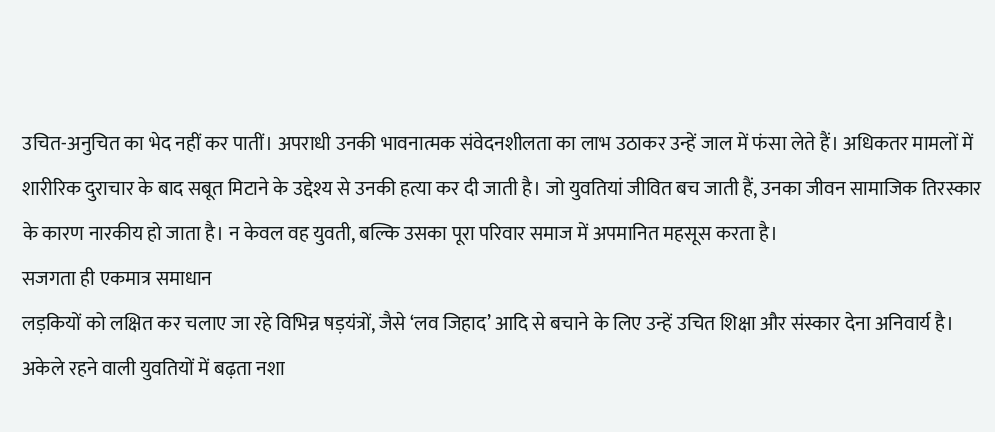उचित-अनुचित का भेद नहीं कर पातीं। अपराधी उनकी भावनात्मक संवेदनशीलता का लाभ उठाकर उन्हें जाल में फंसा लेते हैं। अधिकतर मामलों में शारीरिक दुराचार के बाद सबूत मिटाने के उद्देश्य से उनकी हत्या कर दी जाती है। जो युवतियां जीवित बच जाती हैं, उनका जीवन सामाजिक तिरस्कार के कारण नारकीय हो जाता है। न केवल वह युवती, बल्कि उसका पूरा परिवार समाज में अपमानित महसूस करता है।
सजगता ही एकमात्र समाधान
लड़कियों को लक्षित कर चलाए जा रहे विभिन्न षड़यंत्रों, जैसे ‘लव जिहाद’ आदि से बचाने के लिए उन्हें उचित शिक्षा और संस्कार देना अनिवार्य है। अकेले रहने वाली युवतियों में बढ़ता नशा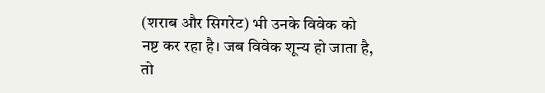(शराब और सिगरेट) भी उनके विवेक को नष्ट कर रहा है। जब विवेक शून्य हो जाता है, तो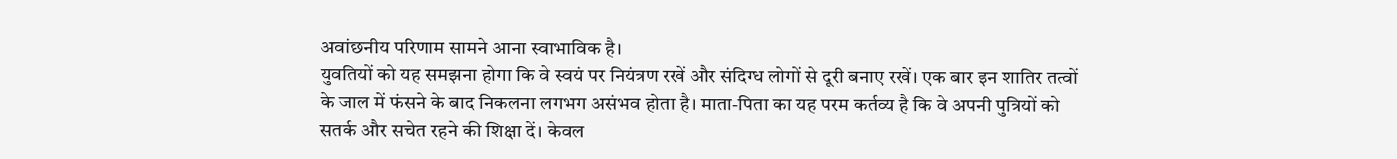अवांछनीय परिणाम सामने आना स्वाभाविक है।
युवतियों को यह समझना होगा कि वे स्वयं पर नियंत्रण रखें और संदिग्ध लोगों से दूरी बनाए रखें। एक बार इन शातिर तत्वों के जाल में फंसने के बाद निकलना लगभग असंभव होता है। माता-पिता का यह परम कर्तव्य है कि वे अपनी पुत्रियों को सतर्क और सचेत रहने की शिक्षा दें। केवल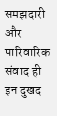समझदारी और पारिवारिक संवाद ही इन दुखद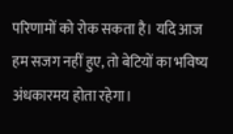परिणामों को रोक सकता है। यदि आज हम सजग नहीं हुए, तो बेटियों का भविष्य अंधकारमय होता रहेगा।